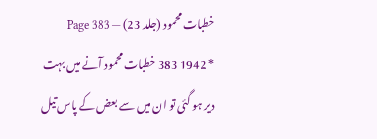خطبات محمود (جلد 23) — Page 383
* 1942 383 خطبات محمود آنے میں بہت دیر ہو گئی تو ان میں سے بعض کے پاس تیل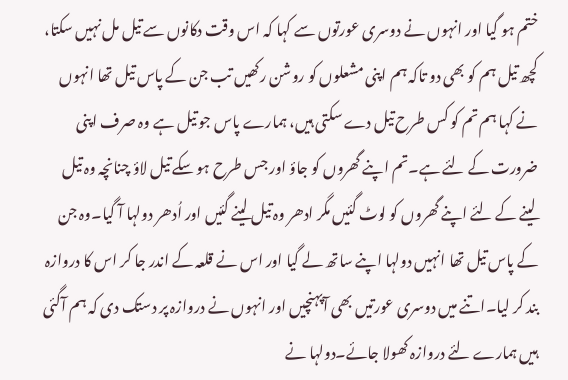ختم ہو گیا اور انہوں نے دوسری عورتوں سے کہا کہ اس وقت دکانوں سے تیل مل نہیں سکتا، کچھ تیل ہم کو بھی دو تاکہ ہم اپنی مشعلوں کو روشن رکھیں تب جن کے پاس تیل تھا انہوں نے کہا ہم تم کو کس طرح تیل دے سکتی ہیں، ہمارے پاس جو تیل ہے وہ صرف اپنی ضرورت کے لئے ہے۔تم اپنے گھروں کو جاؤ اور جس طرح ہو سکے تیل لاؤ چنانچہ وہ تیل لینے کے لئے اپنے گھروں کو لوٹ گئیں مگر ادھر وہ تیل لینے گئیں اور اُدھر دولہا آ گیا۔وہ جن کے پاس تیل تھا انہیں دولہا اپنے ساتھ لے گیا اور اس نے قلعہ کے اندر جا کر اس کا دروازہ بند کر لیا۔اتنے میں دوسری عورتیں بھی آپہنچیں اور انہوں نے دروازہ پر دستک دی کہ ہم آگئی ہیں ہمارے لئے دروازہ کھولا جائے۔دولہا نے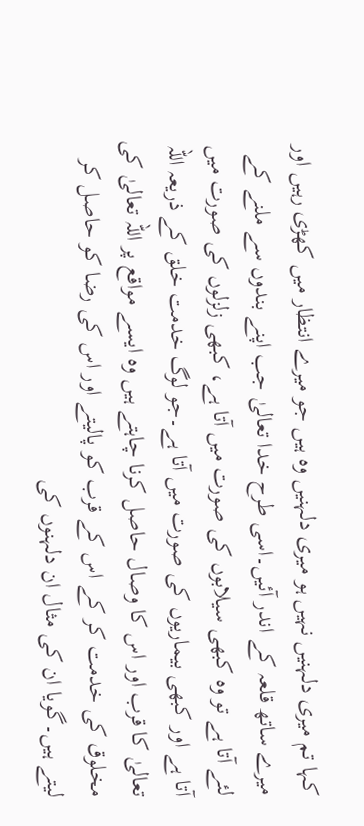کہا تم میری دلہنیں نہیں ہو میری دلہنیں وہ ہیں جو میرے انتظار میں کھڑی رہیں اور میرے ساتھ قلعہ کے اندر آئیں۔اسی طرح خدا تعالیٰ جب اپنے بندوں سے ملنے کے لئے آتا ہے تو وہ کبھی سیلابوں کی صورت میں آتا ہے، کبھی زلزلوں کی صورت میں آتا ہے اور کبھی بیماریوں کی صورت میں آتا ہے۔جو لوگ خدمت خلق کے ذریعہ اللہ تعالیٰ کا قرب اور اس کا وصال حاصل کرنا چاہتے ہیں وہ ایسے مواقع پر اللہ تعالیٰ کی مخلوق کی خدمت کر کے اس کے قرب کو پالیتے اور اس کی رضا کو حاصل کر لیتے ہیں۔گویا ان کی مثال ان دلہنوں کی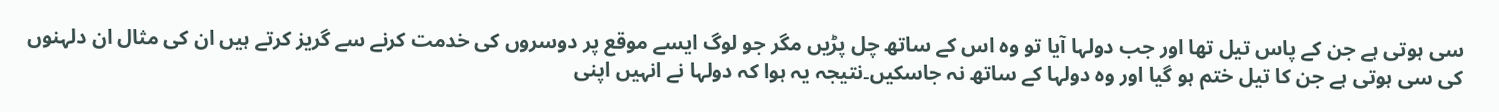سی ہوتی ہے جن کے پاس تیل تھا اور جب دولہا آیا تو وہ اس کے ساتھ چل پڑیں مگر جو لوگ ایسے موقع پر دوسروں کی خدمت کرنے سے گریز کرتے ہیں ان کی مثال ان دلہنوں کی سی ہوتی ہے جن کا تیل ختم ہو گیا اور وہ دولہا کے ساتھ نہ جاسکیں۔نتیجہ یہ ہوا کہ دولہا نے انہیں اپنی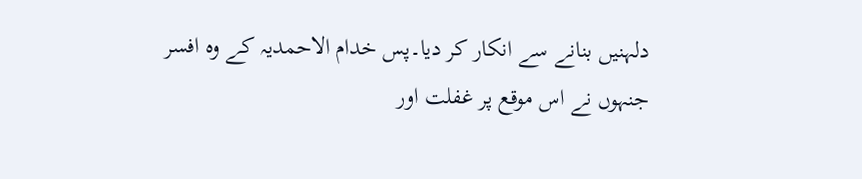دلہنیں بنانے سے انکار کر دیا۔پس خدام الاحمدیہ کے وہ افسر جنہوں نے اس موقع پر غفلت اور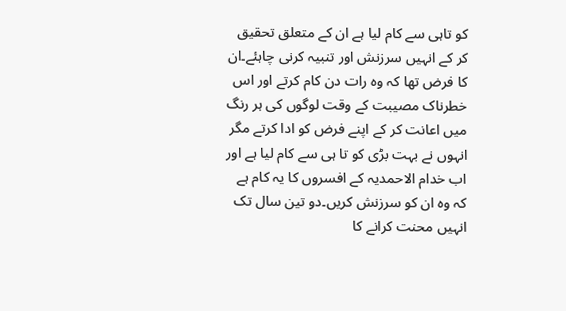کو تاہی سے کام لیا ہے ان کے متعلق تحقیق کر کے انہیں سرزنش اور تنبیہ کرنی چاہئے۔ان کا فرض تھا کہ وہ رات دن کام کرتے اور اس خطرناک مصیبت کے وقت لوگوں کی ہر رنگ میں اعانت کر کے اپنے فرض کو ادا کرتے مگر انہوں نے بہت بڑی کو تا ہی سے کام لیا ہے اور اب خدام الاحمدیہ کے افسروں کا یہ کام ہے کہ وہ ان کو سرزنش کریں۔دو تین سال تک انہیں محنت کرانے کا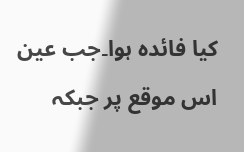کیا فائدہ ہوا۔جب عین اس موقع پر جبکہ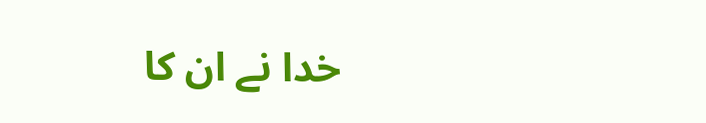خدا نے ان کا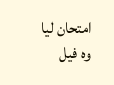امتحان لیا وہ فیل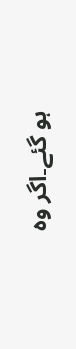ہو گئے۔اگر وہ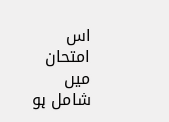اس امتحان میں شامل ہو